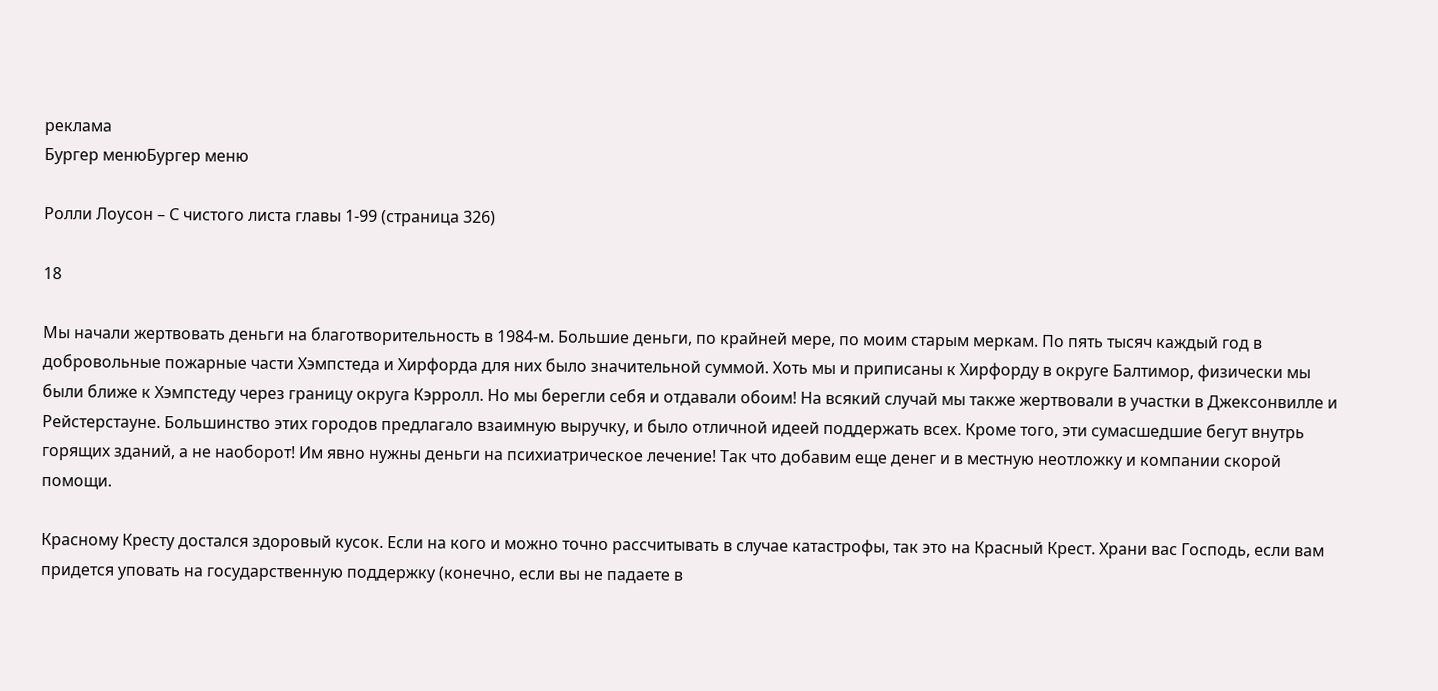реклама
Бургер менюБургер меню

Ролли Лоусон – С чистого листа главы 1-99 (страница 326)

18

Мы начали жертвовать деньги на благотворительность в 1984-м. Большие деньги, по крайней мере, по моим старым меркам. По пять тысяч каждый год в добровольные пожарные части Хэмпстеда и Хирфорда для них было значительной суммой. Хоть мы и приписаны к Хирфорду в округе Балтимор, физически мы были ближе к Хэмпстеду через границу округа Кэрролл. Но мы берегли себя и отдавали обоим! На всякий случай мы также жертвовали в участки в Джексонвилле и Рейстерстауне. Большинство этих городов предлагало взаимную выручку, и было отличной идеей поддержать всех. Кроме того, эти сумасшедшие бегут внутрь горящих зданий, а не наоборот! Им явно нужны деньги на психиатрическое лечение! Так что добавим еще денег и в местную неотложку и компании скорой помощи.

Красному Кресту достался здоровый кусок. Если на кого и можно точно рассчитывать в случае катастрофы, так это на Красный Крест. Храни вас Господь, если вам придется уповать на государственную поддержку (конечно, если вы не падаете в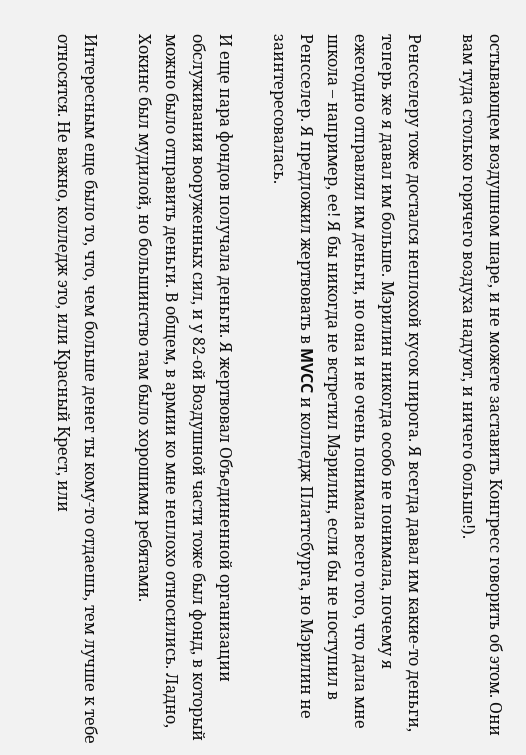остывающем воздушном шаре, и не можете заставить Конгресс говорить об этом. Они вам туда столько горячего воздуха надуют, и ничего больше!).

Ренсселеру тоже достался неплохой кусок пирога. Я всегда давал им какие-то деньги, теперь же я давал им больше. Мэрилин никогда особо не понимала, почему я ежегодно отправлял им деньги, но она и не очень понимала всего того, что дала мне школа – например, ее! Я бы никогда не встретил Мэрилин, если бы не поступил в Ренсселер. Я предложил жертвовать в MVCC и колледж Платтсбурга, но Мэрилин не заинтересовалась.

И еще пара фондов получала деньги. Я жертвовал Объединенной организации обслуживания вооруженных сил, и у 82-ой Воздушной части тоже был фонд, в который можно было отправить деньги. В общем, в армии ко мне неплохо относились. Ладно, Хокинс был мудилой, но большинство там было хорошими ребятами.

Интересным еще было то, что, чем больше денег ты кому-то отдаешь, тем лучше к тебе относятся. Не важно, колледж это, или Красный Крест, или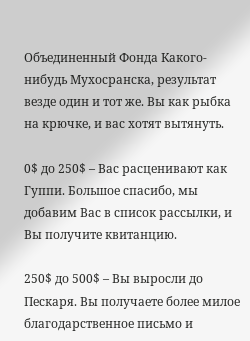Объединенный Фонда Какого-нибудь Мухосранска, результат везде один и тот же. Вы как рыбка на крючке, и вас хотят вытянуть.

0$ до 250$ – Вас расценивают как Гуппи. Большое спасибо, мы добавим Вас в список рассылки, и Вы получите квитанцию.

250$ до 500$ – Вы выросли до Пескаря. Вы получаете более милое благодарственное письмо и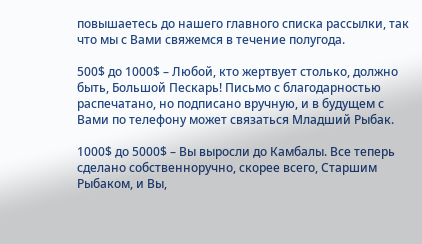повышаетесь до нашего главного списка рассылки, так что мы с Вами свяжемся в течение полугода.

500$ до 1000$ – Любой, кто жертвует столько, должно быть, Большой Пескарь! Письмо с благодарностью распечатано, но подписано вручную, и в будущем с Вами по телефону может связаться Младший Рыбак.

1000$ до 5000$ – Вы выросли до Камбалы. Все теперь сделано собственноручно, скорее всего, Старшим Рыбаком, и Вы,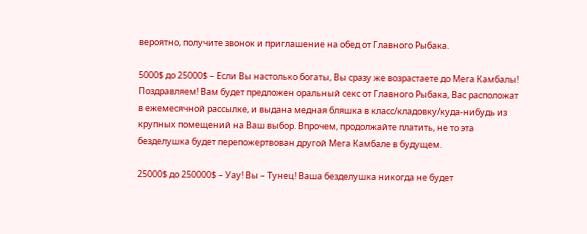вероятно, получите звонок и приглашение на обед от Главного Рыбака.

5000$ до 25000$ – Если Вы настолько богаты, Вы сразу же возрастаете до Мега Камбалы! Поздравляем! Вам будет предложен оральный секс от Главного Рыбака, Вас расположат в ежемесячной рассылке, и выдана медная бляшка в класс/кладовку/куда-нибудь из крупных помещений на Ваш выбор. Впрочем, продолжайте платить, не то эта безделушка будет перепожертвован другой Мега Камбале в будущем.

25000$ до 250000$ – Уау! Вы – Тунец! Ваша безделушка никогда не будет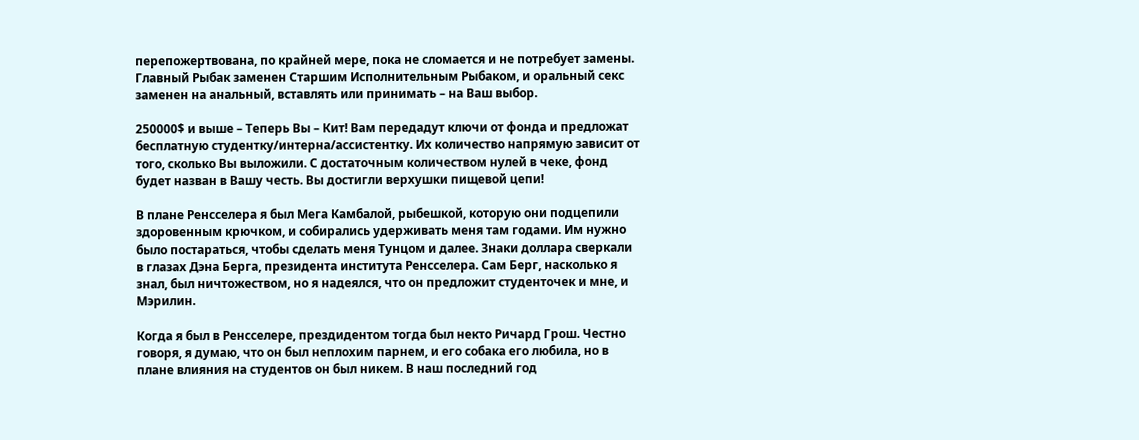перепожертвована, по крайней мере, пока не сломается и не потребует замены. Главный Рыбак заменен Старшим Исполнительным Рыбаком, и оральный секс заменен на анальный, вставлять или принимать – на Ваш выбор.

250000$ и выше – Теперь Вы – Кит! Вам передадут ключи от фонда и предложат бесплатную студентку/интерна/ассистентку. Их количество напрямую зависит от того, сколько Вы выложили. С достаточным количеством нулей в чеке, фонд будет назван в Вашу честь. Вы достигли верхушки пищевой цепи!

В плане Ренсселера я был Мега Камбалой, рыбешкой, которую они подцепили здоровенным крючком, и собирались удерживать меня там годами. Им нужно было постараться, чтобы сделать меня Тунцом и далее. Знаки доллара сверкали в глазах Дэна Берга, президента института Ренсселера. Сам Берг, насколько я знал, был ничтожеством, но я надеялся, что он предложит студенточек и мне, и Мэрилин.

Когда я был в Ренсселере, прездидентом тогда был некто Ричард Грош. Честно говоря, я думаю, что он был неплохим парнем, и его собака его любила, но в плане влияния на студентов он был никем. В наш последний год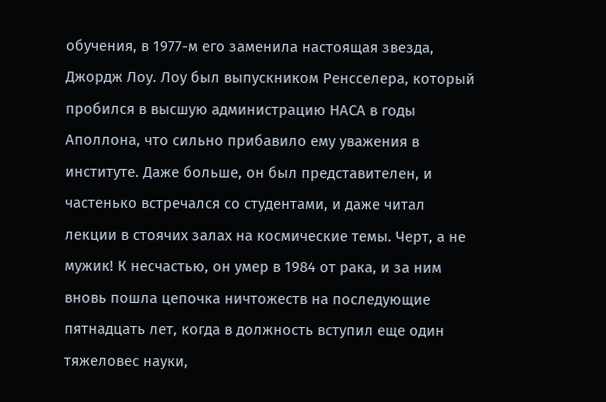обучения, в 1977-м его заменила настоящая звезда, Джордж Лоу. Лоу был выпускником Ренсселера, который пробился в высшую администрацию НАСА в годы Аполлона, что сильно прибавило ему уважения в институте. Даже больше, он был представителен, и частенько встречался со студентами, и даже читал лекции в стоячих залах на космические темы. Черт, а не мужик! К несчастью, он умер в 1984 от рака, и за ним вновь пошла цепочка ничтожеств на последующие пятнадцать лет, когда в должность вступил еще один тяжеловес науки,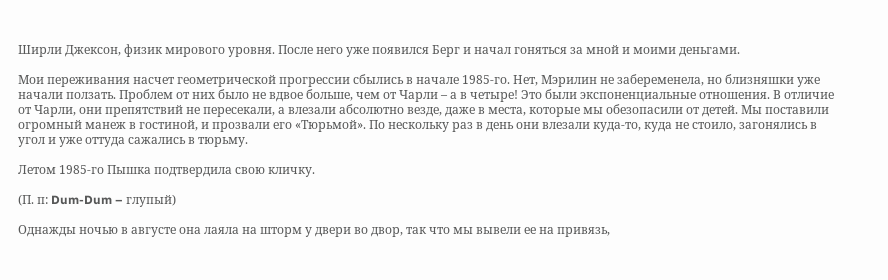Ширли Джексон, физик мирового уровня. После него уже появился Берг и начал гоняться за мной и моими деньгами.

Мои переживания насчет геометрической прогрессии сбылись в начале 1985-го. Нет, Мэрилин не забеременела, но близняшки уже начали ползать. Проблем от них было не вдвое больше, чем от Чарли – а в четыре! Это были экспоненциальные отношения. В отличие от Чарли, они препятствий не пересекали, а влезали абсолютно везде, даже в места, которые мы обезопасили от детей. Мы поставили огромный манеж в гостиной, и прозвали его «Тюрьмой». По нескольку раз в день они влезали куда-то, куда не стоило, загонялись в угол и уже оттуда сажались в тюрьму.

Летом 1985-го Пышка подтвердила свою кличку.

(П. п: Dum-Dum – глупый)

Однажды ночью в августе она лаяла на шторм у двери во двор, так что мы вывели ее на привязь,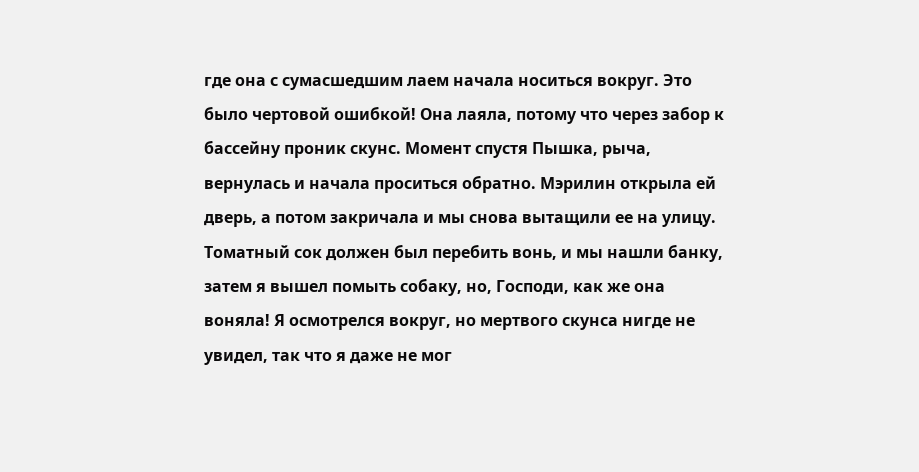где она с сумасшедшим лаем начала носиться вокруг. Это было чертовой ошибкой! Она лаяла, потому что через забор к бассейну проник скунс. Момент спустя Пышка, рыча, вернулась и начала проситься обратно. Мэрилин открыла ей дверь, а потом закричала и мы снова вытащили ее на улицу. Томатный сок должен был перебить вонь, и мы нашли банку, затем я вышел помыть собаку, но, Господи, как же она воняла! Я осмотрелся вокруг, но мертвого скунса нигде не увидел, так что я даже не мог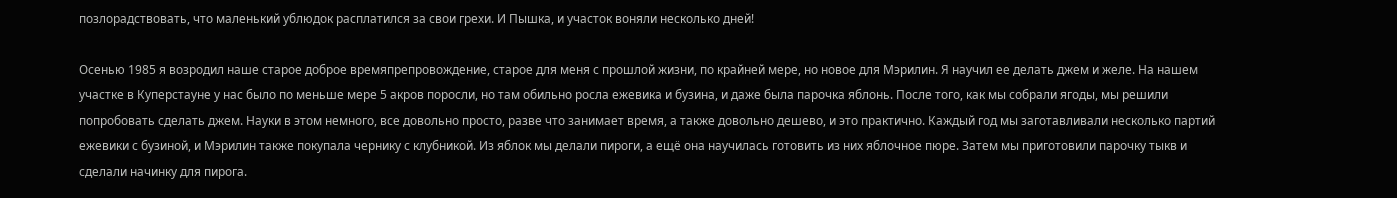позлорадствовать, что маленький ублюдок расплатился за свои грехи. И Пышка, и участок воняли несколько дней!

Осенью 1985 я возродил наше старое доброе времяпрепровождение, старое для меня с прошлой жизни, по крайней мере, но новое для Мэрилин. Я научил ее делать джем и желе. На нашем участке в Куперстауне у нас было по меньше мере 5 акров поросли, но там обильно росла ежевика и бузина, и даже была парочка яблонь. После того, как мы собрали ягоды, мы решили попробовать сделать джем. Науки в этом немного, все довольно просто, разве что занимает время, а также довольно дешево, и это практично. Каждый год мы заготавливали несколько партий ежевики с бузиной, и Мэрилин также покупала чернику с клубникой. Из яблок мы делали пироги, а ещё она научилась готовить из них яблочное пюре. Затем мы приготовили парочку тыкв и сделали начинку для пирога.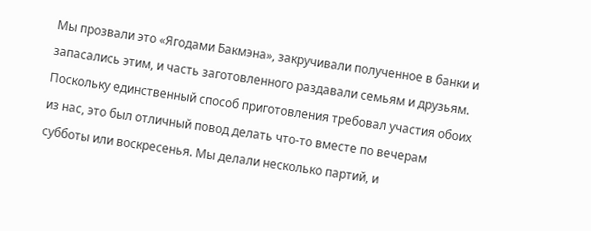Мы прозвали это «Ягодами Бакмэна», закручивали полученное в банки и запасались этим, и часть заготовленного раздавали семьям и друзьям. Поскольку единственный способ приготовления требовал участия обоих из нас, это был отличный повод делать что-то вместе по вечерам субботы или воскресенья. Мы делали несколько партий, и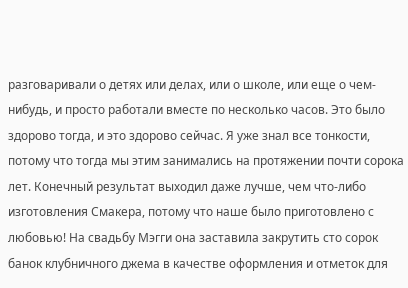разговаривали о детях или делах, или о школе, или еще о чем-нибудь, и просто работали вместе по несколько часов. Это было здорово тогда, и это здорово сейчас. Я уже знал все тонкости, потому что тогда мы этим занимались на протяжении почти сорока лет. Конечный результат выходил даже лучше, чем что-либо изготовления Смакера, потому что наше было приготовлено с любовью! На свадьбу Мэгги она заставила закрутить сто сорок банок клубничного джема в качестве оформления и отметок для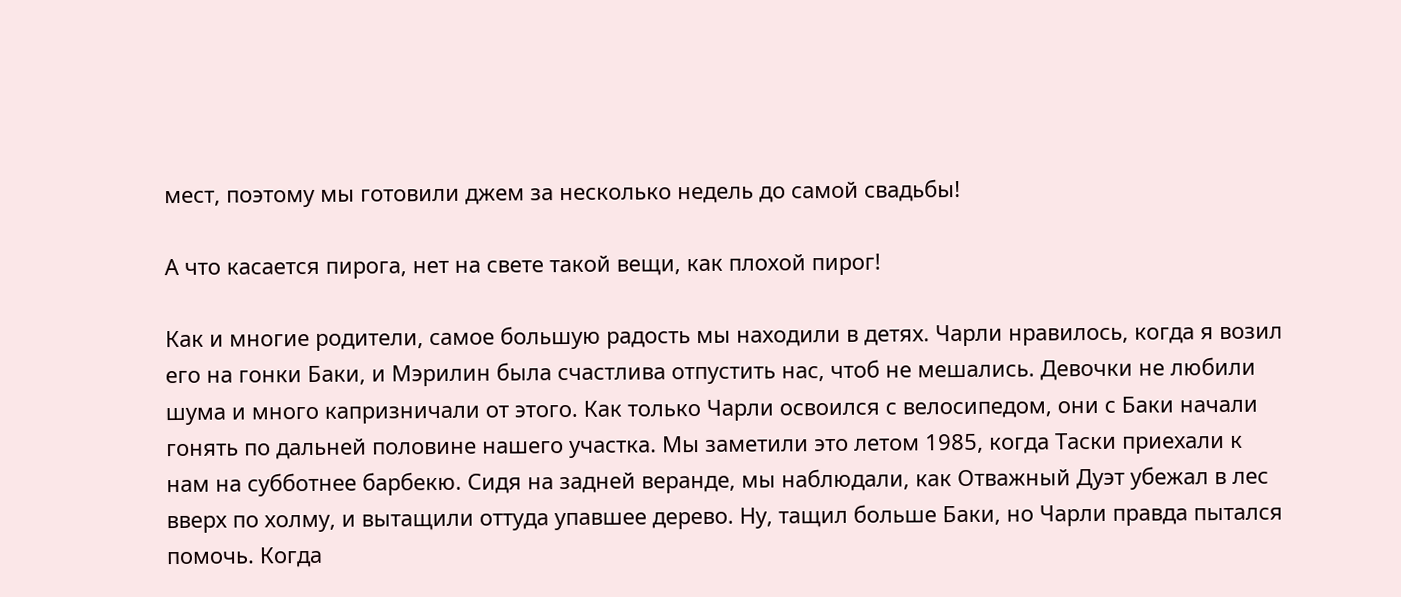мест, поэтому мы готовили джем за несколько недель до самой свадьбы!

А что касается пирога, нет на свете такой вещи, как плохой пирог!

Как и многие родители, самое большую радость мы находили в детях. Чарли нравилось, когда я возил его на гонки Баки, и Мэрилин была счастлива отпустить нас, чтоб не мешались. Девочки не любили шума и много капризничали от этого. Как только Чарли освоился с велосипедом, они с Баки начали гонять по дальней половине нашего участка. Мы заметили это летом 1985, когда Таски приехали к нам на субботнее барбекю. Сидя на задней веранде, мы наблюдали, как Отважный Дуэт убежал в лес вверх по холму, и вытащили оттуда упавшее дерево. Ну, тащил больше Баки, но Чарли правда пытался помочь. Когда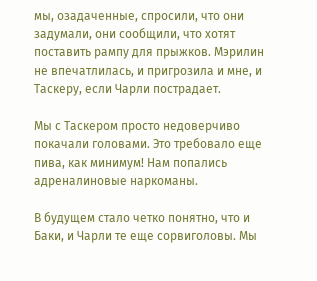мы, озадаченные, спросили, что они задумали, они сообщили, что хотят поставить рампу для прыжков. Мэрилин не впечатлилась, и пригрозила и мне, и Таскеру, если Чарли пострадает.

Мы с Таскером просто недоверчиво покачали головами. Это требовало еще пива, как минимум! Нам попались адреналиновые наркоманы.

В будущем стало четко понятно, что и Баки, и Чарли те еще сорвиголовы. Мы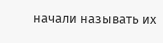начали называть их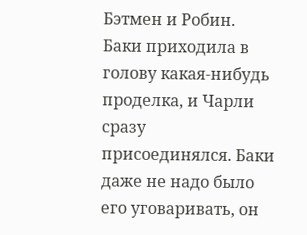Бэтмен и Робин. Баки приходила в голову какая-нибудь проделка, и Чарли сразу присоединялся. Баки даже не надо было его уговаривать, он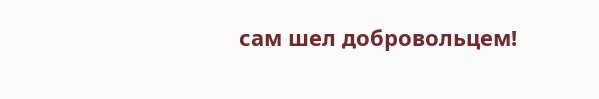сам шел добровольцем!